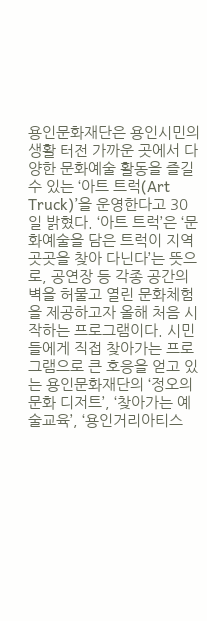용인문화재단은 용인시민의 생활 터전 가까운 곳에서 다양한 문화예술 활동을 즐길 수 있는 ‘아트 트럭(Art Truck)’을 운영한다고 30일 밝혔다. ‘아트 트럭’은 ‘문화예술을 담은 트럭이 지역 곳곳을 찾아 다닌다’는 뜻으로, 공연장 등 각종 공간의 벽을 허물고 열린 문화체험을 제공하고자 올해 처음 시작하는 프로그램이다. 시민들에게 직접 찾아가는 프로그램으로 큰 호응을 얻고 있는 용인문화재단의 ‘정오의 문화 디저트’, ‘찾아가는 예술교육’, ‘용인거리아티스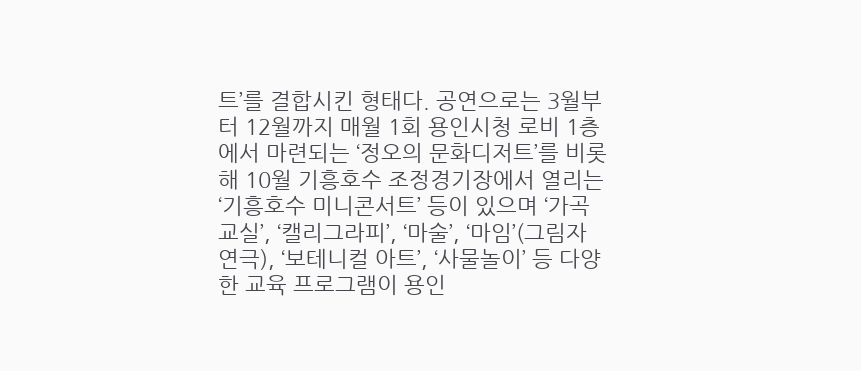트’를 결합시킨 형태다. 공연으로는 3월부터 12월까지 매월 1회 용인시청 로비 1층에서 마련되는 ‘정오의 문화디저트’를 비롯해 10월 기흥호수 조정경기장에서 열리는 ‘기흥호수 미니콘서트’ 등이 있으며 ‘가곡 교실’, ‘캘리그라피’, ‘마술’, ‘마임’(그림자 연극), ‘보테니컬 아트’, ‘사물놀이’ 등 다양한 교육 프로그램이 용인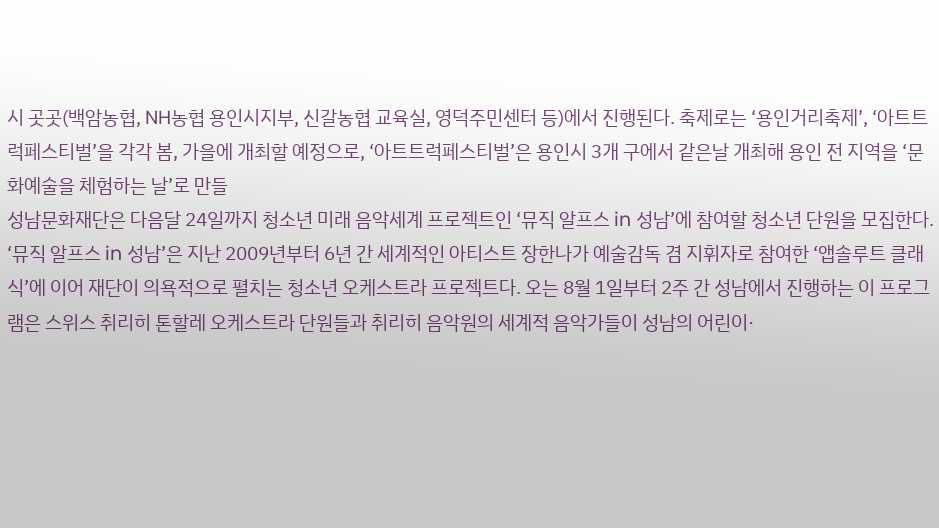시 곳곳(백암농협, NH농협 용인시지부, 신갈농협 교육실, 영덕주민센터 등)에서 진행된다. 축제로는 ‘용인거리축제’, ‘아트트럭페스티벌’을 각각 봄, 가을에 개최할 예정으로, ‘아트트럭페스티벌’은 용인시 3개 구에서 같은날 개최해 용인 전 지역을 ‘문화예술을 체험하는 날’로 만들
성남문화재단은 다음달 24일까지 청소년 미래 음악세계 프로젝트인 ‘뮤직 알프스 in 성남’에 참여할 청소년 단원을 모집한다. ‘뮤직 알프스 in 성남’은 지난 2009년부터 6년 간 세계적인 아티스트 장한나가 예술감독 겸 지휘자로 참여한 ‘앱솔루트 클래식’에 이어 재단이 의욕적으로 펼치는 청소년 오케스트라 프로젝트다. 오는 8월 1일부터 2주 간 성남에서 진행하는 이 프로그램은 스위스 취리히 톤할레 오케스트라 단원들과 취리히 음악원의 세계적 음악가들이 성남의 어린이·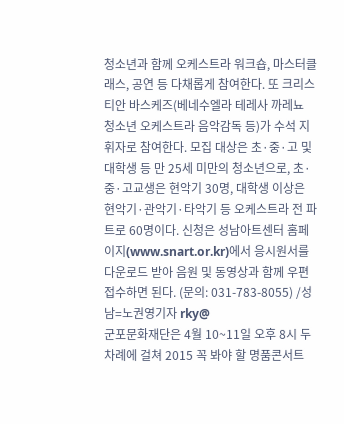청소년과 함께 오케스트라 워크숍, 마스터클래스, 공연 등 다채롭게 참여한다. 또 크리스티안 바스케즈(베네수엘라 테레사 까레뇨 청소년 오케스트라 음악감독 등)가 수석 지휘자로 참여한다. 모집 대상은 초·중·고 및 대학생 등 만 25세 미만의 청소년으로, 초·중·고교생은 현악기 30명, 대학생 이상은 현악기·관악기·타악기 등 오케스트라 전 파트로 60명이다. 신청은 성남아트센터 홈페이지(www.snart.or.kr)에서 응시원서를 다운로드 받아 음원 및 동영상과 함께 우편 접수하면 된다. (문의: 031-783-8055) /성남=노권영기자 rky@
군포문화재단은 4월 10~11일 오후 8시 두 차례에 걸쳐 2015 꼭 봐야 할 명품콘서트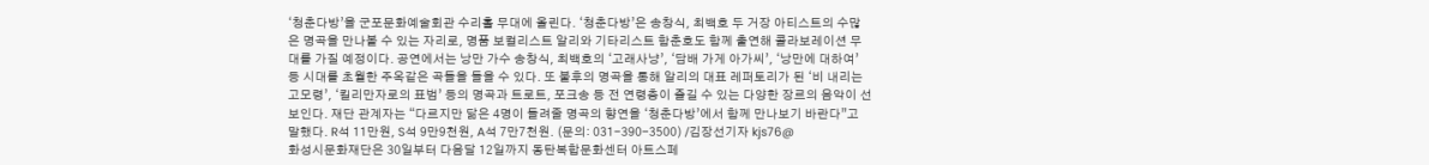‘청춘다방’을 군포문화예술회관 수리홀 무대에 올린다. ‘청춘다방’은 송창식, 최백호 두 거장 아티스트의 수많은 명곡을 만나볼 수 있는 자리로, 명품 보컬리스트 알리와 기타리스트 함춘호도 함께 출연해 콜라보레이션 무대를 가질 예정이다. 공연에서는 낭만 가수 송창식, 최백호의 ‘고래사냥’, ‘담배 가게 아가씨’, ‘낭만에 대하여’ 등 시대를 초월한 주옥같은 곡들을 들을 수 있다. 또 불후의 명곡을 통해 알리의 대표 레퍼토리가 된 ‘비 내리는 고모령’, ‘킬리만자로의 표범’ 등의 명곡과 트로트, 포크송 등 전 연령층이 즐길 수 있는 다양한 장르의 음악이 선보인다. 재단 관계자는 “다르지만 닮은 4명이 들려줄 명곡의 향연을 ‘청춘다방’에서 함께 만나보기 바란다”고 말했다. R석 11만원, S석 9만9천원, A석 7만7천원. (문의: 031-390-3500) /김장선기자 kjs76@
화성시문화재단은 30일부터 다음달 12일까지 동탄복합문화센터 아트스페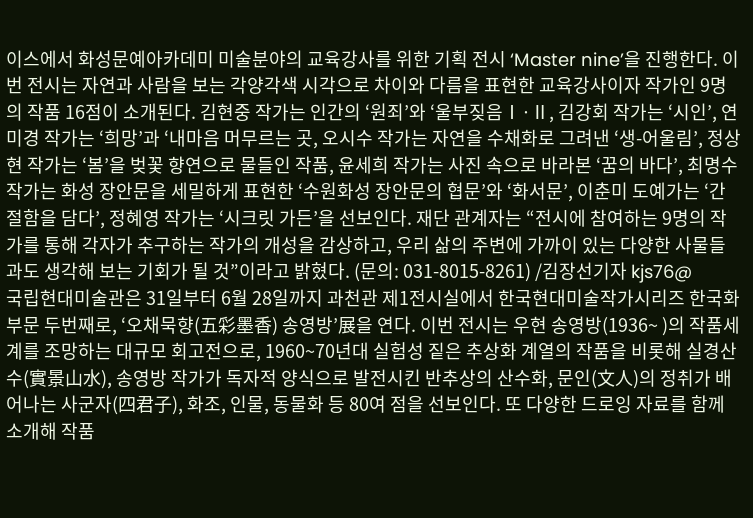이스에서 화성문예아카데미 미술분야의 교육강사를 위한 기획 전시 ‘Master nine’을 진행한다. 이번 전시는 자연과 사람을 보는 각양각색 시각으로 차이와 다름을 표현한 교육강사이자 작가인 9명의 작품 16점이 소개된다. 김현중 작가는 인간의 ‘원죄’와 ‘울부짖음Ⅰ·Ⅱ, 김강회 작가는 ‘시인’, 연미경 작가는 ‘희망’과 ‘내마음 머무르는 곳, 오시수 작가는 자연을 수채화로 그려낸 ‘생-어울림’, 정상현 작가는 ‘봄’을 벚꽃 향연으로 물들인 작품, 윤세희 작가는 사진 속으로 바라본 ‘꿈의 바다’, 최명수 작가는 화성 장안문을 세밀하게 표현한 ‘수원화성 장안문의 협문’와 ‘화서문’, 이춘미 도예가는 ‘간절함을 담다’, 정혜영 작가는 ‘시크릿 가든’을 선보인다. 재단 관계자는 “전시에 참여하는 9명의 작가를 통해 각자가 추구하는 작가의 개성을 감상하고, 우리 삶의 주변에 가까이 있는 다양한 사물들과도 생각해 보는 기회가 될 것”이라고 밝혔다. (문의: 031-8015-8261) /김장선기자 kjs76@
국립현대미술관은 31일부터 6월 28일까지 과천관 제1전시실에서 한국현대미술작가시리즈 한국화부문 두번째로, ‘오채묵향(五彩墨香) 송영방’展을 연다. 이번 전시는 우현 송영방(1936~ )의 작품세계를 조망하는 대규모 회고전으로, 1960~70년대 실험성 짙은 추상화 계열의 작품을 비롯해 실경산수(實景山水), 송영방 작가가 독자적 양식으로 발전시킨 반추상의 산수화, 문인(文人)의 정취가 배어나는 사군자(四君子), 화조, 인물, 동물화 등 80여 점을 선보인다. 또 다양한 드로잉 자료를 함께 소개해 작품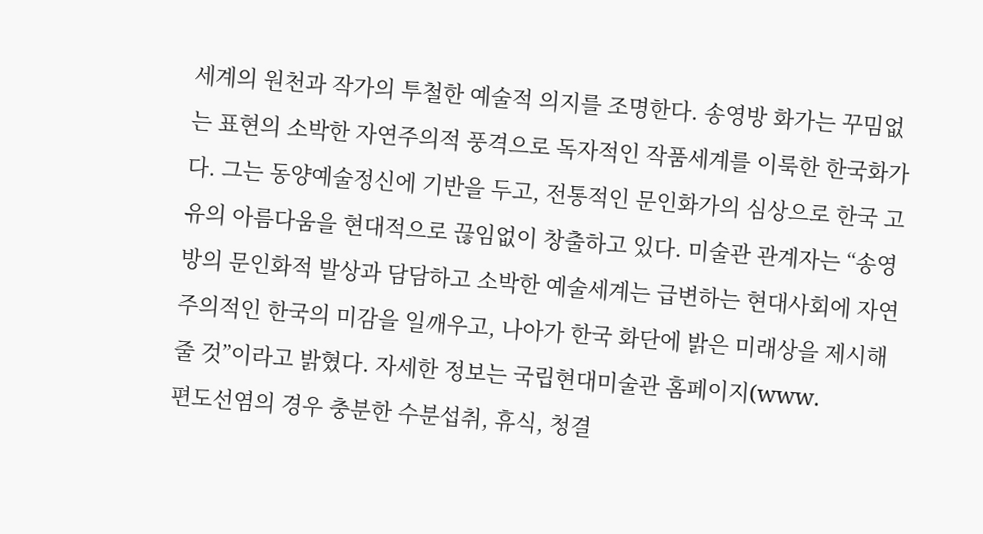세계의 원천과 작가의 투철한 예술적 의지를 조명한다. 송영방 화가는 꾸밈없는 표현의 소박한 자연주의적 풍격으로 독자적인 작품세계를 이룩한 한국화가다. 그는 동양예술정신에 기반을 두고, 전통적인 문인화가의 심상으로 한국 고유의 아름다움을 현대적으로 끊임없이 창출하고 있다. 미술관 관계자는 “송영방의 문인화적 발상과 담담하고 소박한 예술세계는 급변하는 현대사회에 자연주의적인 한국의 미감을 일깨우고, 나아가 한국 화단에 밝은 미래상을 제시해 줄 것”이라고 밝혔다. 자세한 정보는 국립현대미술관 홈페이지(www.
편도선염의 경우 충분한 수분섭취, 휴식, 청결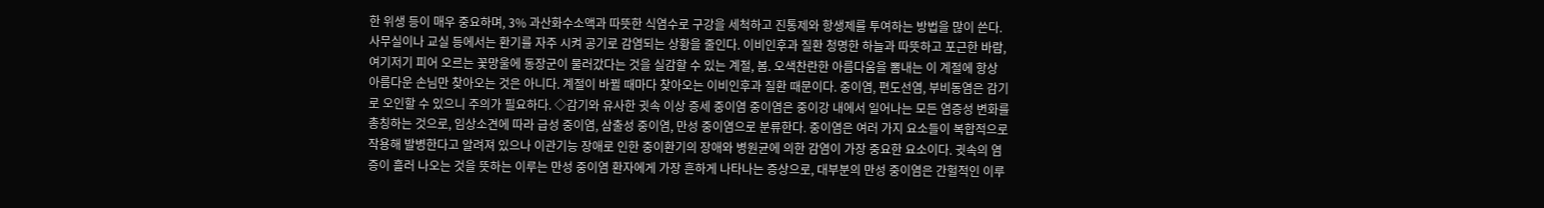한 위생 등이 매우 중요하며, 3% 과산화수소액과 따뜻한 식염수로 구강을 세척하고 진통제와 항생제를 투여하는 방법을 많이 쓴다. 사무실이나 교실 등에서는 환기를 자주 시켜 공기로 감염되는 상황을 줄인다. 이비인후과 질환 청명한 하늘과 따뜻하고 포근한 바람, 여기저기 피어 오르는 꽃망울에 동장군이 물러갔다는 것을 실감할 수 있는 계절, 봄. 오색찬란한 아름다움을 뽐내는 이 계절에 항상 아름다운 손님만 찾아오는 것은 아니다. 계절이 바뀔 때마다 찾아오는 이비인후과 질환 때문이다. 중이염, 편도선염, 부비동염은 감기로 오인할 수 있으니 주의가 필요하다. ◇감기와 유사한 귓속 이상 증세 중이염 중이염은 중이강 내에서 일어나는 모든 염증성 변화를 총칭하는 것으로, 임상소견에 따라 급성 중이염, 삼출성 중이염, 만성 중이염으로 분류한다. 중이염은 여러 가지 요소들이 복합적으로 작용해 발병한다고 알려져 있으나 이관기능 장애로 인한 중이환기의 장애와 병원균에 의한 감염이 가장 중요한 요소이다. 귓속의 염증이 흘러 나오는 것을 뜻하는 이루는 만성 중이염 환자에게 가장 흔하게 나타나는 증상으로, 대부분의 만성 중이염은 간헐적인 이루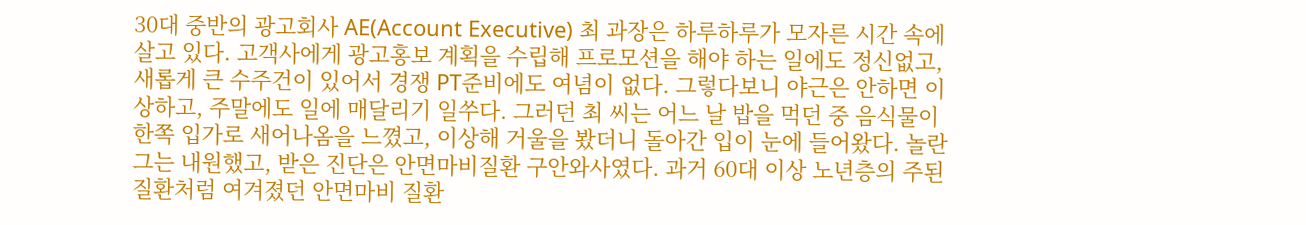30대 중반의 광고회사 AE(Account Executive) 최 과장은 하루하루가 모자른 시간 속에 살고 있다. 고객사에게 광고홍보 계획을 수립해 프로모션을 해야 하는 일에도 정신없고, 새롭게 큰 수주건이 있어서 경쟁 PT준비에도 여념이 없다. 그렇다보니 야근은 안하면 이상하고, 주말에도 일에 매달리기 일쑤다. 그러던 최 씨는 어느 날 밥을 먹던 중 음식물이 한쪽 입가로 새어나옴을 느꼈고, 이상해 거울을 봤더니 돌아간 입이 눈에 들어왔다. 놀란 그는 내원했고, 받은 진단은 안면마비질환 구안와사였다. 과거 60대 이상 노년층의 주된 질환처럼 여겨졌던 안면마비 질환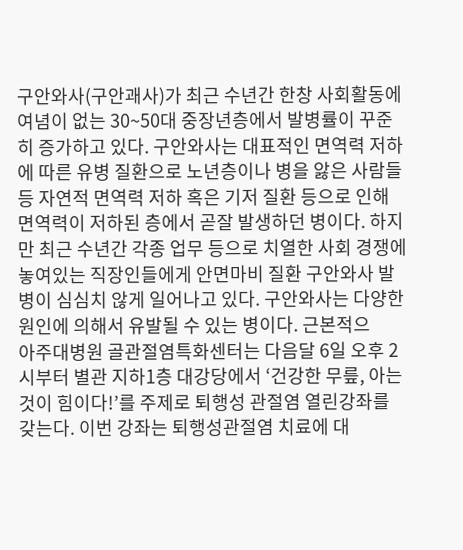구안와사(구안괘사)가 최근 수년간 한창 사회활동에 여념이 없는 30~50대 중장년층에서 발병률이 꾸준히 증가하고 있다. 구안와사는 대표적인 면역력 저하에 따른 유병 질환으로 노년층이나 병을 앓은 사람들 등 자연적 면역력 저하 혹은 기저 질환 등으로 인해 면역력이 저하된 층에서 곧잘 발생하던 병이다. 하지만 최근 수년간 각종 업무 등으로 치열한 사회 경쟁에 놓여있는 직장인들에게 안면마비 질환 구안와사 발병이 심심치 않게 일어나고 있다. 구안와사는 다양한 원인에 의해서 유발될 수 있는 병이다. 근본적으
아주대병원 골관절염특화센터는 다음달 6일 오후 2시부터 별관 지하1층 대강당에서 ‘건강한 무릎, 아는 것이 힘이다!’를 주제로 퇴행성 관절염 열린강좌를 갖는다. 이번 강좌는 퇴행성관절염 치료에 대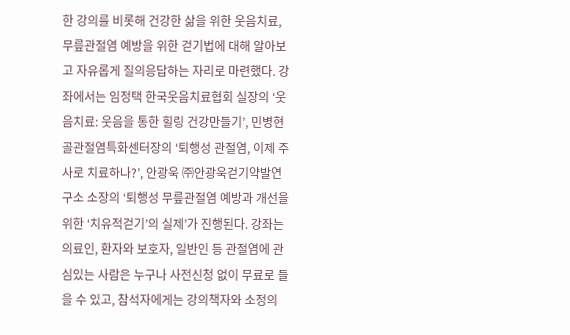한 강의를 비롯해 건강한 삶을 위한 웃음치료, 무릎관절염 예방을 위한 걷기법에 대해 알아보고 자유롭게 질의응답하는 자리로 마련했다. 강좌에서는 임정택 한국웃음치료협회 실장의 ‘웃음치료: 웃음을 통한 힐링 건강만들기’, 민병현 골관절염특화센터장의 ‘퇴행성 관절염, 이제 주사로 치료하나?’, 안광욱 ㈜안광욱걷기약발연구소 소장의 ‘퇴행성 무릎관절염 예방과 개선을 위한 ‘치유적걷기’의 실제’가 진행된다. 강좌는 의료인, 환자와 보호자, 일반인 등 관절염에 관심있는 사람은 누구나 사전신청 없이 무료로 들을 수 있고, 참석자에게는 강의책자와 소정의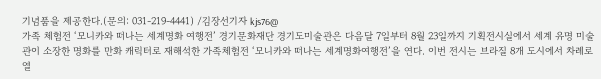기념품을 제공한다.(문의: 031-219-4441) /김장선기자 kjs76@
가족 체험전 ‘모니카와 떠나는 세계명화 여행전’ 경기문화재단 경기도미술관은 다음달 7일부터 8월 23일까지 기획전시실에서 세계 유명 미술관이 소장한 명화를 만화 캐릭터로 재해석한 가족체험전 ‘모니카와 떠나는 세계명화여행전’을 연다. 이번 전시는 브라질 8개 도시에서 차례로 열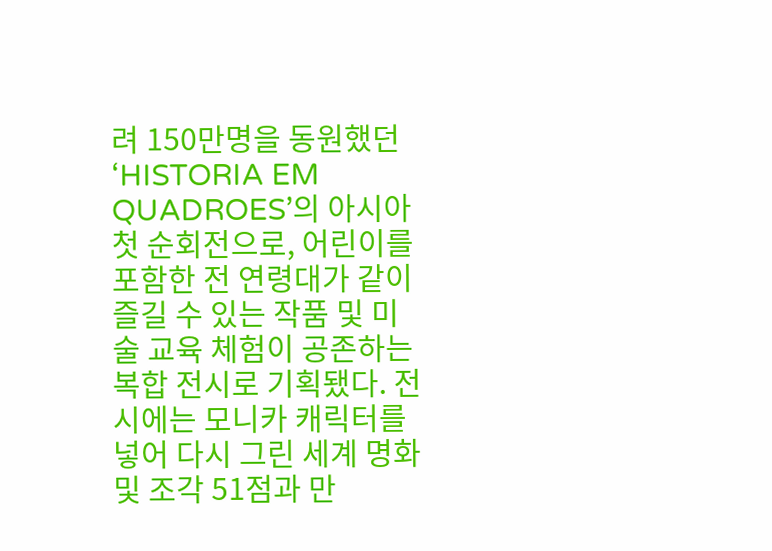려 150만명을 동원했던 ‘HISTORIA EM QUADROES’의 아시아 첫 순회전으로, 어린이를 포함한 전 연령대가 같이 즐길 수 있는 작품 및 미술 교육 체험이 공존하는 복합 전시로 기획됐다. 전시에는 모니카 캐릭터를 넣어 다시 그린 세계 명화 및 조각 51점과 만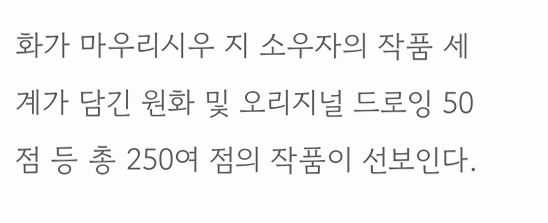화가 마우리시우 지 소우자의 작품 세계가 담긴 원화 및 오리지널 드로잉 50점 등 총 250여 점의 작품이 선보인다.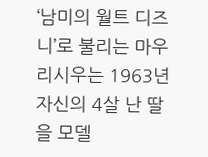‘남미의 월트 디즈니’로 불리는 마우리시우는 1963년 자신의 4살 난 딸을 모델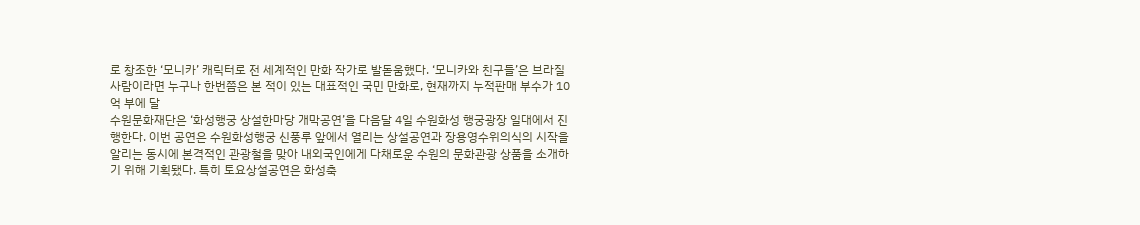로 창조한 ‘모니카’ 캐릭터로 전 세계적인 만화 작가로 발돋움했다. ‘모니카와 친구들’은 브라질 사람이라면 누구나 한번쯤은 본 적이 있는 대표적인 국민 만화로, 현재까지 누적판매 부수가 10억 부에 달
수원문화재단은 ‘화성행궁 상설한마당 개막공연’을 다음달 4일 수원화성 행궁광장 일대에서 진행한다. 이번 공연은 수원화성행궁 신풍루 앞에서 열리는 상설공연과 장용영수위의식의 시작을 알리는 동시에 본격적인 관광철을 맞아 내외국인에게 다채로운 수원의 문화관광 상품을 소개하기 위해 기획됐다. 특히 토요상설공연은 화성축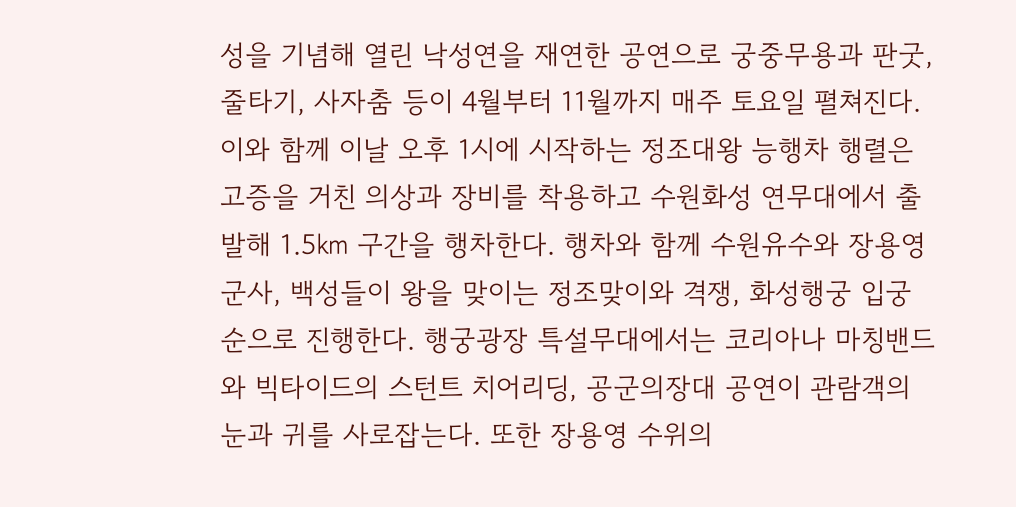성을 기념해 열린 낙성연을 재연한 공연으로 궁중무용과 판굿, 줄타기, 사자춤 등이 4월부터 11월까지 매주 토요일 펼쳐진다. 이와 함께 이날 오후 1시에 시작하는 정조대왕 능행차 행렬은 고증을 거친 의상과 장비를 착용하고 수원화성 연무대에서 출발해 1.5㎞ 구간을 행차한다. 행차와 함께 수원유수와 장용영 군사, 백성들이 왕을 맞이는 정조맞이와 격쟁, 화성행궁 입궁 순으로 진행한다. 행궁광장 특설무대에서는 코리아나 마칭밴드와 빅타이드의 스턴트 치어리딩, 공군의장대 공연이 관람객의 눈과 귀를 사로잡는다. 또한 장용영 수위의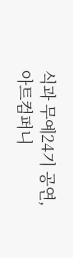식과 무예24기 공연, 아트컴퍼니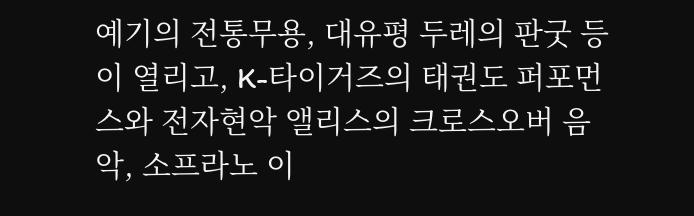예기의 전통무용, 대유평 두레의 판굿 등이 열리고, K-타이거즈의 태권도 퍼포먼스와 전자현악 앨리스의 크로스오버 음악, 소프라노 이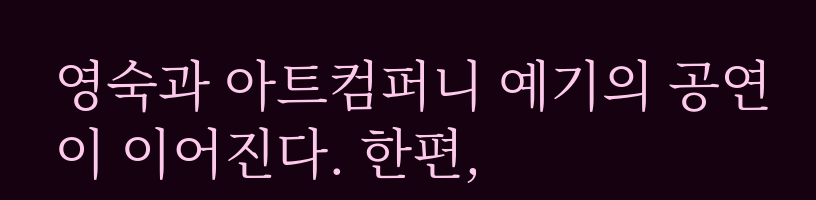영숙과 아트컴퍼니 예기의 공연이 이어진다. 한편,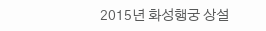2015년 화성행궁 상설